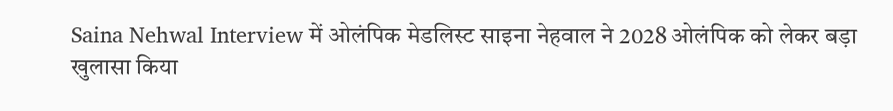Saina Nehwal Interview में ओलंपिक मेडलिस्ट साइना नेहवाल ने 2028 ओलंपिक को लेकर बड़ा खुलासा किया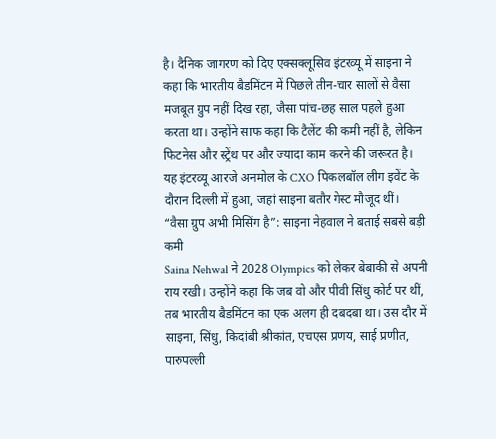है। दैनिक जागरण को दिए एक्सक्लूसिव इंटरव्यू में साइना ने कहा कि भारतीय बैडमिंटन में पिछले तीन-चार सालों से वैसा मजबूत ग्रुप नहीं दिख रहा, जैसा पांच-छह साल पहले हुआ करता था। उन्होंने साफ कहा कि टैलेंट की कमी नहीं है, लेकिन फिटनेस और स्ट्रेंथ पर और ज्यादा काम करने की जरूरत है। यह इंटरव्यू आरजे अनमोल के CXO पिकलबॉल लीग इवेंट के दौरान दिल्ली में हुआ, जहां साइना बतौर गेस्ट मौजूद थीं।
“वैसा ग्रुप अभी मिसिंग है”: साइना नेहवाल ने बताई सबसे बड़ी कमी
Saina Nehwal ने 2028 Olympics को लेकर बेबाकी से अपनी राय रखी। उन्होंने कहा कि जब वो और पीवी सिंधु कोर्ट पर थीं, तब भारतीय बैडमिंटन का एक अलग ही दबदबा था। उस दौर में साइना, सिंधु, किदांबी श्रीकांत, एचएस प्रणय, साई प्रणीत, पारुपल्ली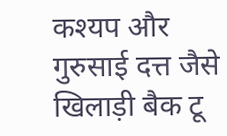कश्यप और गुरुसाई दत्त जैसे खिलाड़ी बैक टू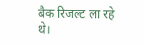बैक रिजल्ट ला रहे थे।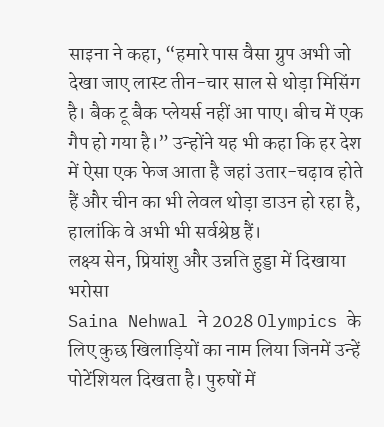साइना ने कहा, “हमारे पास वैसा ग्रुप अभी जो देखा जाए लास्ट तीन-चार साल से थोड़ा मिसिंग है। बैक टू बैक प्लेयर्स नहीं आ पाए। बीच में एक गैप हो गया है।” उन्होंने यह भी कहा कि हर देश में ऐसा एक फेज आता है जहां उतार-चढ़ाव होते हैं और चीन का भी लेवल थोड़ा डाउन हो रहा है, हालांकि वे अभी भी सर्वश्रेष्ठ हैं।
लक्ष्य सेन, प्रियांशु और उन्नति हुड्डा में दिखाया भरोसा
Saina Nehwal ने 2028 Olympics के लिए कुछ खिलाड़ियों का नाम लिया जिनमें उन्हें पोटेंशियल दिखता है। पुरुषों में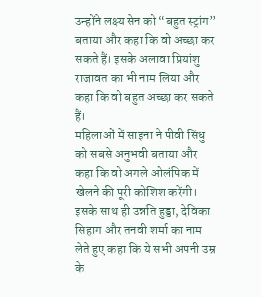उन्होंने लक्ष्य सेन को “बहुत स्ट्रांग” बताया और कहा कि वो अच्छा कर सकते हैं। इसके अलावा प्रियांशु राजावत का भी नाम लिया और कहा कि वो बहुत अच्छा कर सकते हैं।
महिलाओं में साइना ने पीवी सिंधु को सबसे अनुभवी बताया और कहा कि वो अगले ओलंपिक में खेलने की पूरी कोशिश करेंगी। इसके साथ ही उन्नति हुड्डा, देविका सिहाग और तनवी शर्मा का नाम लेते हुए कहा कि ये सभी अपनी उम्र के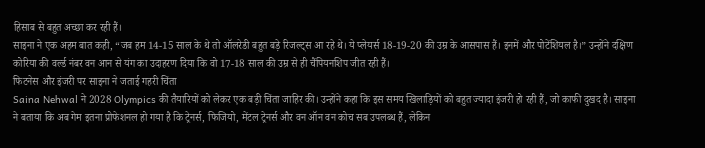हिसाब से बहुत अच्छा कर रही हैं।
साइना ने एक अहम बात कही, “जब हम 14-15 साल के थे तो ऑलरेडी बहुत बड़े रिजल्ट्स आ रहे थे। ये प्लेयर्स 18-19-20 की उम्र के आसपास हैं। इनमें और पोटेंशियल है।” उन्होंने दक्षिण कोरिया की वर्ल्ड नंबर वन आन से यंग का उदाहरण दिया कि वो 17-18 साल की उम्र से ही चैंपियनशिप जीत रही हैं।
फिटनेस और इंजरी पर साइना ने जताई गहरी चिंता
Saina Nehwal ने 2028 Olympics की तैयारियों को लेकर एक बड़ी चिंता जाहिर की। उन्होंने कहा कि इस समय खिलाड़ियों को बहुत ज्यादा इंजरी हो रही हैं, जो काफी दुखद है। साइना ने बताया कि अब गेम इतना प्रोफेशनल हो गया है कि ट्रेनर्स, फिजियो, मेंटल ट्रेनर्स और वन ऑन वन कोच सब उपलब्ध हैं, लेकिन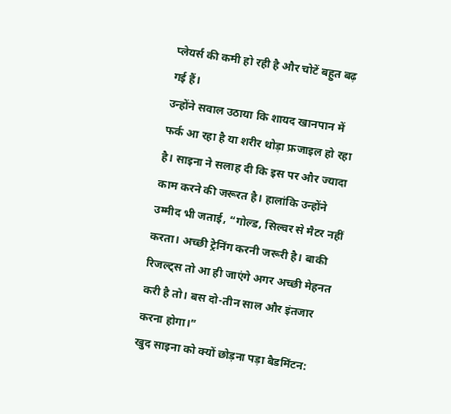प्लेयर्स की कमी हो रही है और चोटें बहुत बढ़ गई हैं।
उन्होंने सवाल उठाया कि शायद खानपान में फर्क आ रहा है या शरीर थोड़ा फ्रजाइल हो रहा है। साइना ने सलाह दी कि इस पर और ज्यादा काम करने की जरूरत है। हालांकि उन्होंने उम्मीद भी जताई, “गोल्ड, सिल्वर से मैटर नहीं करता। अच्छी ट्रेनिंग करनी जरूरी है। बाकी रिजल्ट्स तो आ ही जाएंगे अगर अच्छी मेहनत करी है तो। बस दो-तीन साल और इंतजार करना होगा।”
खुद साइना को क्यों छोड़ना पड़ा बैडमिंटन: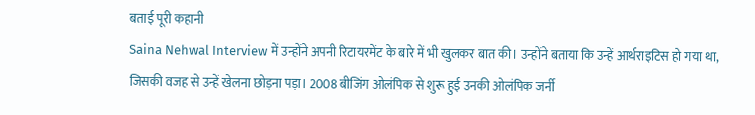बताई पूरी कहानी
Saina Nehwal Interview में उन्होंने अपनी रिटायरमेंट के बारे में भी खुलकर बात की। उन्होंने बताया कि उन्हें आर्थराइटिस हो गया था, जिसकी वजह से उन्हें खेलना छोड़ना पड़ा। 2008 बीजिंग ओलंपिक से शुरू हुई उनकी ओलंपिक जर्नी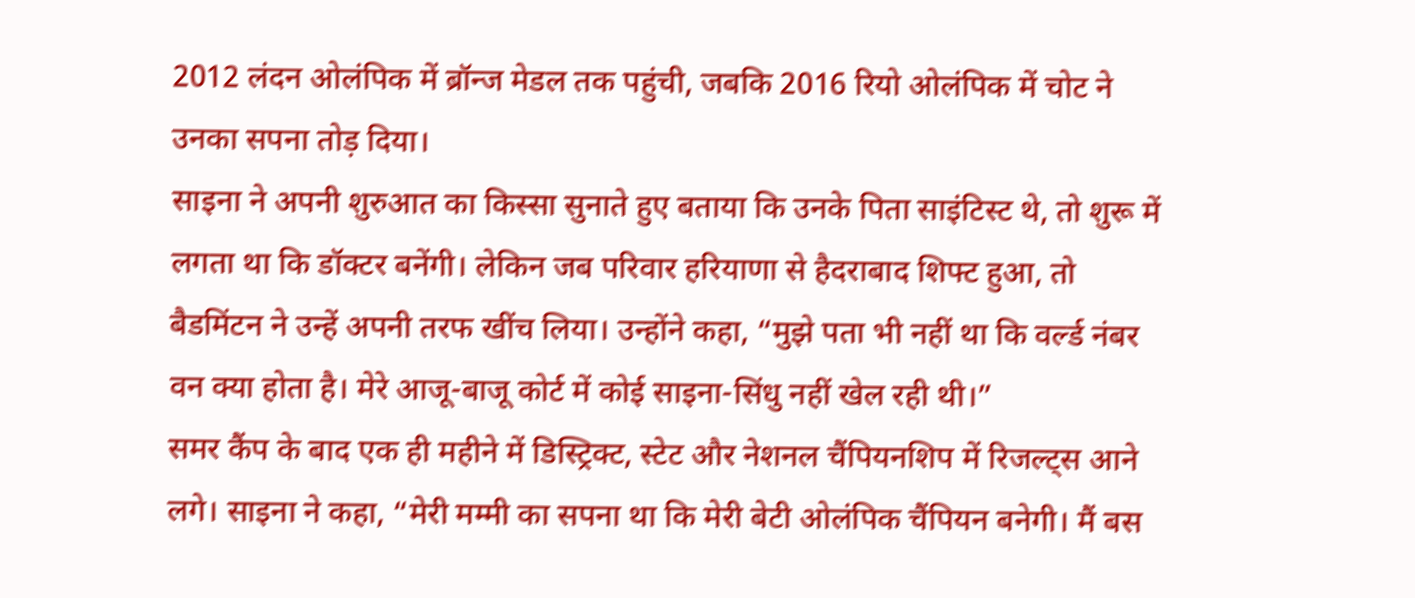2012 लंदन ओलंपिक में ब्रॉन्ज मेडल तक पहुंची, जबकि 2016 रियो ओलंपिक में चोट ने उनका सपना तोड़ दिया।
साइना ने अपनी शुरुआत का किस्सा सुनाते हुए बताया कि उनके पिता साइंटिस्ट थे, तो शुरू में लगता था कि डॉक्टर बनेंगी। लेकिन जब परिवार हरियाणा से हैदराबाद शिफ्ट हुआ, तो बैडमिंटन ने उन्हें अपनी तरफ खींच लिया। उन्होंने कहा, “मुझे पता भी नहीं था कि वर्ल्ड नंबर वन क्या होता है। मेरे आजू-बाजू कोर्ट में कोई साइना-सिंधु नहीं खेल रही थी।”
समर कैंप के बाद एक ही महीने में डिस्ट्रिक्ट, स्टेट और नेशनल चैंपियनशिप में रिजल्ट्स आने लगे। साइना ने कहा, “मेरी मम्मी का सपना था कि मेरी बेटी ओलंपिक चैंपियन बनेगी। मैं बस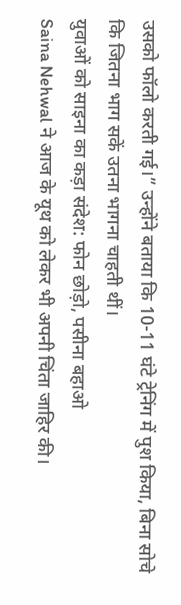उसको फॉलो करती गई।” उन्होंने बताया कि 10-11 घंटे ट्रेनिंग में पुश किया, बिना सोचे कि जितना भाग सकें उतना भागना चाहती थीं।
युवाओं को साइना का कड़ा संदेश: फोन छोड़ो, पसीना बहाओ
Saina Nehwal ने आज के यूथ को लेकर भी अपनी चिंता जाहिर की।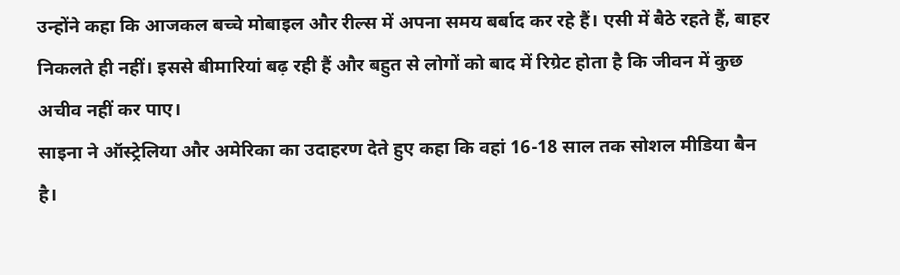उन्होंने कहा कि आजकल बच्चे मोबाइल और रील्स में अपना समय बर्बाद कर रहे हैं। एसी में बैठे रहते हैं, बाहर निकलते ही नहीं। इससे बीमारियां बढ़ रही हैं और बहुत से लोगों को बाद में रिग्रेट होता है कि जीवन में कुछ अचीव नहीं कर पाए।
साइना ने ऑस्ट्रेलिया और अमेरिका का उदाहरण देते हुए कहा कि वहां 16-18 साल तक सोशल मीडिया बैन है।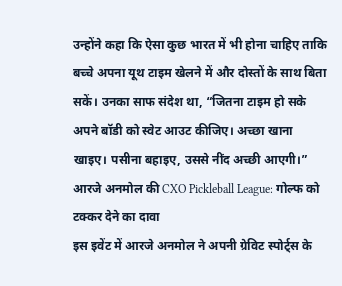उन्होंने कहा कि ऐसा कुछ भारत में भी होना चाहिए ताकि बच्चे अपना यूथ टाइम खेलने में और दोस्तों के साथ बिता सकें। उनका साफ संदेश था, “जितना टाइम हो सके अपने बॉडी को स्वेट आउट कीजिए। अच्छा खाना खाइए। पसीना बहाइए, उससे नींद अच्छी आएगी।”
आरजे अनमोल की CXO Pickleball League: गोल्फ को टक्कर देने का दावा
इस इवेंट में आरजे अनमोल ने अपनी ग्रेविट स्पोर्ट्स के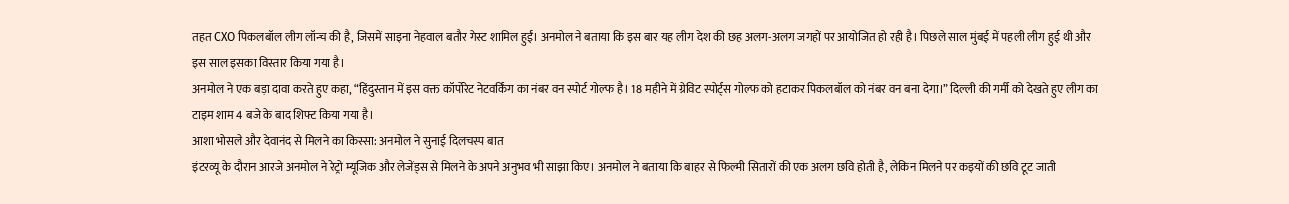तहत CXO पिकलबॉल लीग लॉन्च की है, जिसमें साइना नेहवाल बतौर गेस्ट शामिल हुईं। अनमोल ने बताया कि इस बार यह लीग देश की छह अलग-अलग जगहों पर आयोजित हो रही है। पिछले साल मुंबई में पहली लीग हुई थी और इस साल इसका विस्तार किया गया है।
अनमोल ने एक बड़ा दावा करते हुए कहा, “हिंदुस्तान में इस वक्त कॉर्पोरेट नेटवर्किंग का नंबर वन स्पोर्ट गोल्फ है। 18 महीने में ग्रेविट स्पोर्ट्स गोल्फ को हटाकर पिकलबॉल को नंबर वन बना देगा।” दिल्ली की गर्मी को देखते हुए लीग का टाइम शाम 4 बजे के बाद शिफ्ट किया गया है।
आशा भोसले और देवानंद से मिलने का किस्सा: अनमोल ने सुनाई दिलचस्प बात
इंटरव्यू के दौरान आरजे अनमोल ने रेट्रो म्यूजिक और लेजेंड्स से मिलने के अपने अनुभव भी साझा किए। अनमोल ने बताया कि बाहर से फिल्मी सितारों की एक अलग छवि होती है, लेकिन मिलने पर कइयों की छवि टूट जाती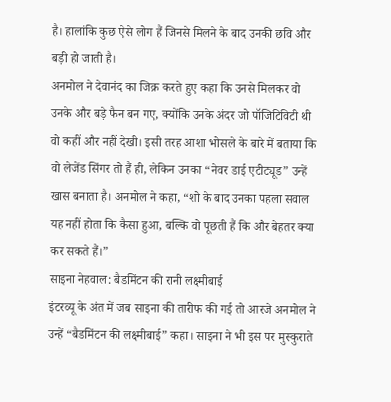है। हालांकि कुछ ऐसे लोग हैं जिनसे मिलने के बाद उनकी छवि और बड़ी हो जाती है।
अनमोल ने देवानंद का जिक्र करते हुए कहा कि उनसे मिलकर वो उनके और बड़े फैन बन गए, क्योंकि उनके अंदर जो पॉजिटिविटी थी वो कहीं और नहीं देखी। इसी तरह आशा भोसले के बारे में बताया कि वो लेजेंड सिंगर तो हैं ही, लेकिन उनका “नेवर डाई एटीट्यूड” उन्हें खास बनाता है। अनमोल ने कहा, “शो के बाद उनका पहला सवाल यह नहीं होता कि कैसा हुआ, बल्कि वो पूछती हैं कि और बेहतर क्या कर सकते हैं।”
साइना नेहवाल: बैडमिंटन की रानी लक्ष्मीबाई
इंटरव्यू के अंत में जब साइना की तारीफ की गई तो आरजे अनमोल ने उन्हें “बैडमिंटन की लक्ष्मीबाई” कहा। साइना ने भी इस पर मुस्कुराते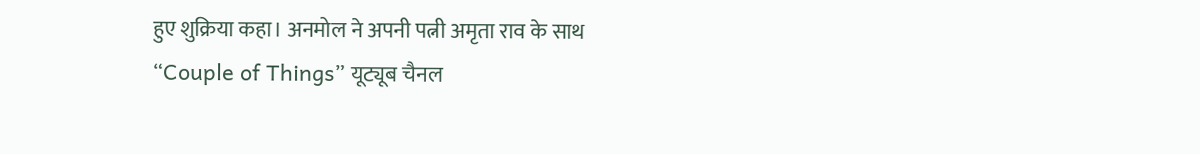हुए शुक्रिया कहा। अनमोल ने अपनी पत्नी अमृता राव के साथ “Couple of Things” यूट्यूब चैनल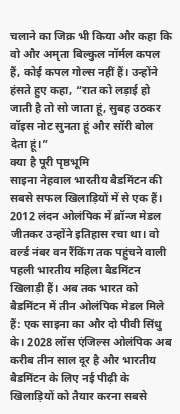चलाने का जिक्र भी किया और कहा कि वो और अमृता बिल्कुल नॉर्मल कपल हैं, कोई कपल गोल्स नहीं हैं। उन्होंने हंसते हुए कहा, “रात को लड़ाई हो जाती है तो सो जाता हूं, सुबह उठकर वॉइस नोट सुनता हूं और सॉरी बोल देता हूं।”
क्या है पूरी पृष्ठभूमि
साइना नेहवाल भारतीय बैडमिंटन की सबसे सफल खिलाड़ियों में से एक हैं। 2012 लंदन ओलंपिक में ब्रॉन्ज मेडल जीतकर उन्होंने इतिहास रचा था। वो वर्ल्ड नंबर वन रैंकिंग तक पहुंचने वाली पहली भारतीय महिला बैडमिंटन खिलाड़ी हैं। अब तक भारत को बैडमिंटन में तीन ओलंपिक मेडल मिले हैं: एक साइना का और दो पीवी सिंधु के। 2028 लॉस एंजिल्स ओलंपिक अब करीब तीन साल दूर है और भारतीय बैडमिंटन के लिए नई पीढ़ी के खिलाड़ियों को तैयार करना सबसे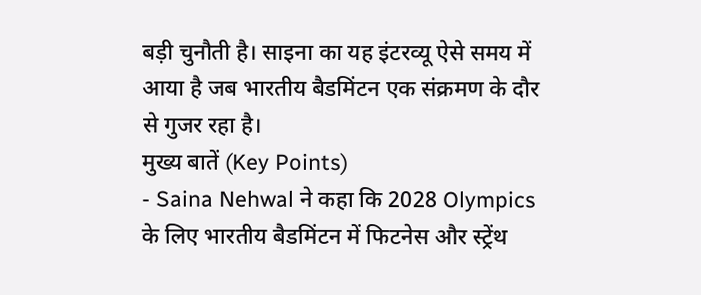बड़ी चुनौती है। साइना का यह इंटरव्यू ऐसे समय में आया है जब भारतीय बैडमिंटन एक संक्रमण के दौर से गुजर रहा है।
मुख्य बातें (Key Points)
- Saina Nehwal ने कहा कि 2028 Olympics के लिए भारतीय बैडमिंटन में फिटनेस और स्ट्रेंथ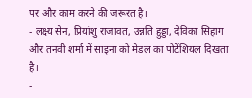पर और काम करने की जरूरत है।
- लक्ष्य सेन, प्रियांशु राजावत, उन्नति हुड्डा, देविका सिहाग और तनवी शर्मा में साइना को मेडल का पोटेंशियल दिखता है।
-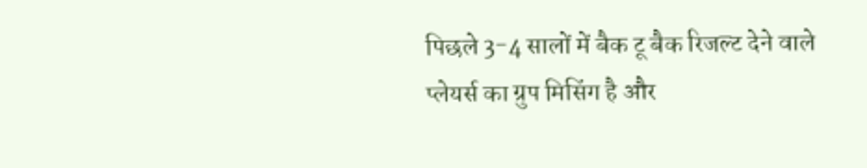पिछले 3-4 सालों में बैक टू बैक रिजल्ट देने वाले प्लेयर्स का ग्रुप मिसिंग है और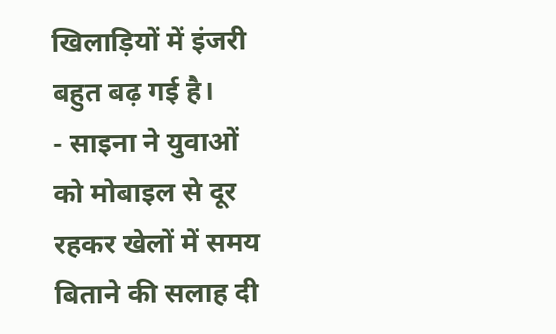खिलाड़ियों में इंजरी बहुत बढ़ गई है।
- साइना ने युवाओं को मोबाइल से दूर रहकर खेलों में समय बिताने की सलाह दी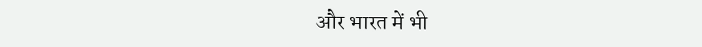और भारत में भी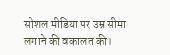सोशल मीडिया पर उम्र सीमा लगाने की वकालत की।